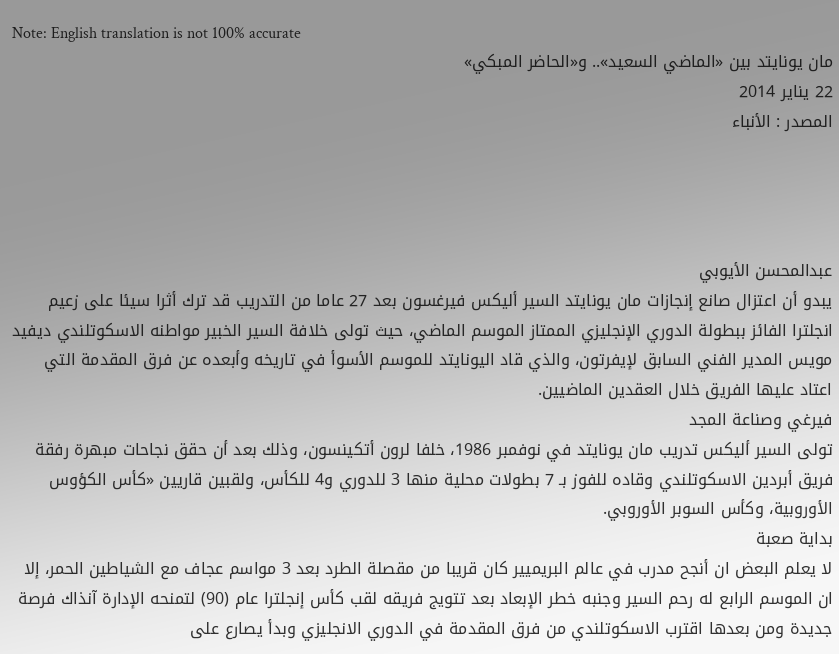Note: English translation is not 100% accurate
مان يونايتد بين «الماضي السعيد».. و«الحاضر المبكي»
22 يناير 2014
المصدر : الأنباء




عبدالمحسن الأيوبي
يبدو أن اعتزال صانع إنجازات مان يونايتد السير أليكس فيرغسون بعد 27 عاما من التدريب قد ترك أثرا سيئا على زعيم انجلترا الفائز ببطولة الدوري الإنجليزي الممتاز الموسم الماضي، حيث تولى خلافة السير الخبير مواطنه الاسكوتلندي ديفيد مويس المدير الفني السابق لإيفرتون، والذي قاد اليونايتد للموسم الأسوأ في تاريخه وأبعده عن فرق المقدمة التي اعتاد عليها الفريق خلال العقدين الماضيين.
فيرغي وصناعة المجد
تولى السير أليكس تدريب مان يونايتد في نوفمبر 1986، خلفا لرون أتكينسون، وذلك بعد أن حقق نجاحات مبهرة رفقة فريق أبردين الاسكوتلندي وقاده للفوز بـ 7 بطولات محلية منها 3 للدوري و4 للكأس، ولقبين قاريين «كأس الكؤوس الأوروبية، وكأس السوبر الأوروبي.
بداية صعبة
لا يعلم البعض ان أنجح مدرب في عالم البريميير كان قريبا من مقصلة الطرد بعد 3 مواسم عجاف مع الشياطين الحمر، إلا ان الموسم الرابع له رحم السير وجنبه خطر الإبعاد بعد تتويج فريقه لقب كأس إنجلترا عام (90) لتمنحه الإدارة آنذاك فرصة جديدة ومن بعدها اقترب الاسكوتلندي من فرق المقدمة في الدوري الانجليزي وبدأ يصارع على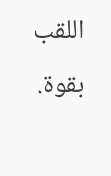اللقب بقوة.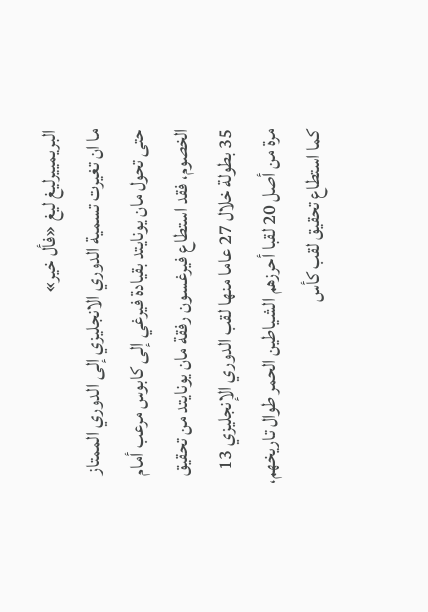البريمييرليغ ليغ «فأل خير»
ما ان تغيرت تسمية الدوري الانجليزي إلى الدوري الممتاز حتى تحول مان يونايتد بقيادة فيرغي إلى كابوس مرعب أمام الخصوم، فقد استطاع فيرغسون رفقة مان يونايتد من تحقيق 35 بطولة خلال 27 عاما منها لقب الدوري الإنجليزي 13 مرة من أصل 20 لقبا أحرزهم الشياطين الحمر طوال تاريخهم، كما استطاع تحقيق لقب كأس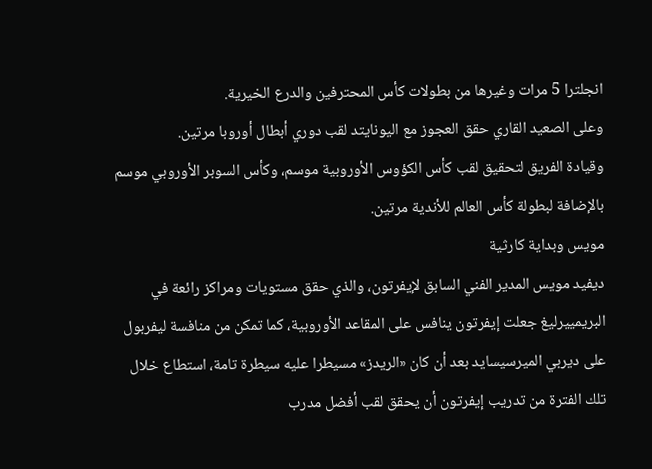انجلترا 5 مرات وغيرها من بطولات كأس المحترفين والدرع الخيرية.
وعلى الصعيد القاري حقق العجوز مع اليونايتد لقب دوري أبطال أوروبا مرتين.
وقيادة الفريق لتحقيق لقب كأس الكؤوس الأوروبية موسم، وكأس السوبر الأوروبي موسم بالإضافة لبطولة كأس العالم للأندية مرتين.
مويس وبداية كارثية
ديفيد مويس المدير الفني السابق لإيفرتون، والذي حقق مستويات ومراكز رائعة في البريمييرليغ جعلت إيفرتون ينافس على المقاعد الأوروبية، كما تمكن من منافسة ليفربول على ديربي الميرسيسايد بعد أن كان «الريدز» مسيطرا عليه سيطرة تامة، استطاع خلال تلك الفترة من تدريب إيفرتون أن يحقق لقب أفضل مدرب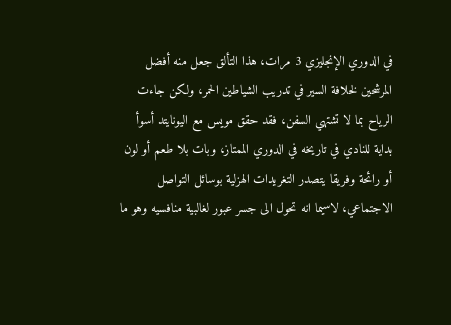في الدوري الإنجليزي 3 مرات، هذا التألق جعل منه أفضل المرشحين لخلافة السير في تدريب الشياطين الحمر، ولكن جاءت الرياح بما لا تشتهي السفن، فقد حقق مويس مع اليونايتد أسوأ بداية للنادي في تاريخه في الدوري الممتاز، وبات بلا طعم أو لون أو رائحة وفريقا يتصدر التغريدات الهزلية بوسائل التواصل الاجتماعي، لاسيما انه تحول الى جسر عبور لغالبية منافسيه وهو ما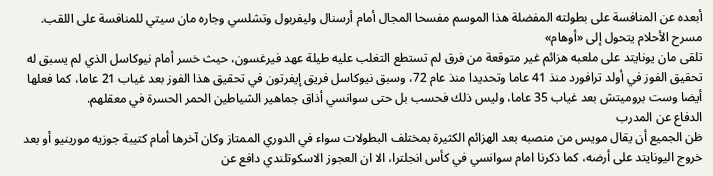أبعده عن المنافسة على بطولته المفضلة هذا الموسم مفسحا المجال أمام أرسنال وليفربول وتشلسي وجاره مان سيتي للمنافسة على اللقب.
مسرح الأحلام يتحول إلى «أوهام»
تلقى مان يونايتد على ملعبه هزائم غير متوقعة من فرق لم تستطع التغلب عليه طيلة عهد فيرغسون، حيث خسر أمام نيوكاسل الذي لم يسبق له تحقيق الفوز في أولد ترافورد منذ 41 عاما وتحديدا منذ عام 72، وسبق نيوكاسل فريق إيفرتون في تحقيق هذا الفوز بعد غياب 21 عاما، كما فعلها أيضا وست بروميتش بعد غياب 35 عاما، وليس ذلك فحسب بل حتى سوانسي أذاق جماهير الشياطين الحمر الحسرة في معقلهم.
الدفاع عن المدرب
ظن الجميع أن يقال مويس من منصبه بعد الهزائم الكثيرة بمختلف البطولات سواء في الدوري الممتاز وكان آخرها أمام كتيبة جوزيه مورينيو أو بعد خروج اليونايتد على أرضه، كما ذكرنا امام سوانسي في كأس انجلترا، الا ان العجوز الاسكوتلندي دافع عن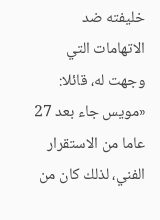خليفته ضد الاتهامات التي وجهت له، قائلا: «مويس جاء بعد 27 عاما من الاستقرار الفني، لذلك كان من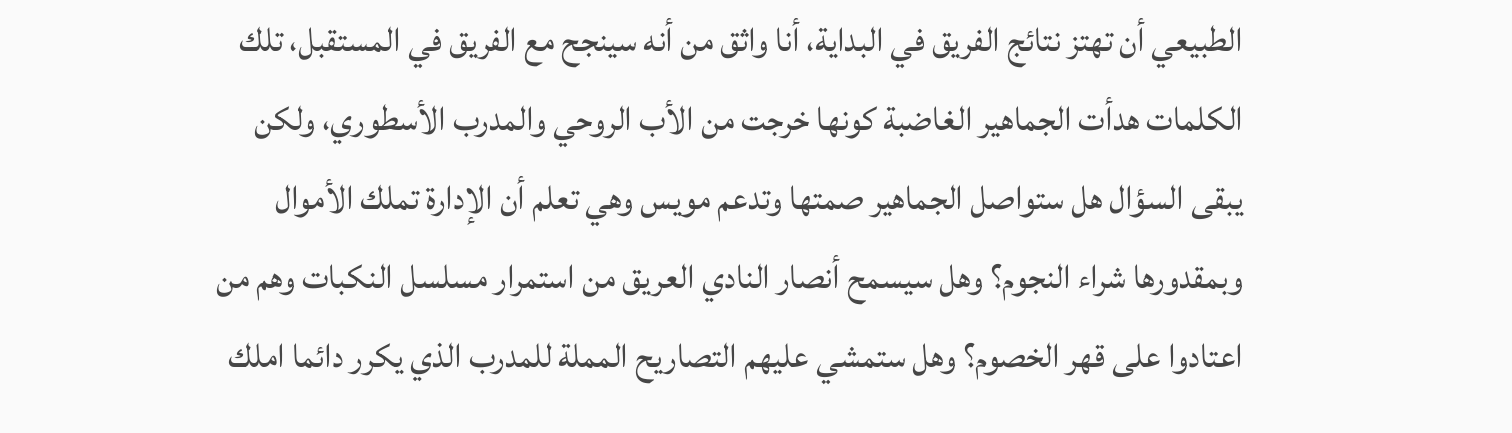الطبيعي أن تهتز نتائج الفريق في البداية، أنا واثق من أنه سينجح مع الفريق في المستقبل، تلك الكلمات هدأت الجماهير الغاضبة كونها خرجت من الأب الروحي والمدرب الأسطوري، ولكن يبقى السؤال هل ستواصل الجماهير صمتها وتدعم مويس وهي تعلم أن الإدارة تملك الأموال وبمقدورها شراء النجوم؟ وهل سيسمح أنصار النادي العريق من استمرار مسلسل النكبات وهم من اعتادوا على قهر الخصوم؟ وهل ستمشي عليهم التصاريح المملة للمدرب الذي يكرر دائما املك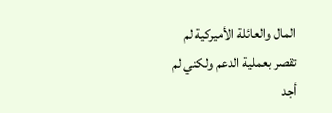المال والعائلة الأميركية لم تقصر بعملية الدعم ولكني لم أجد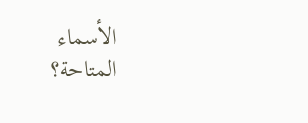الأسماء المتاحة؟